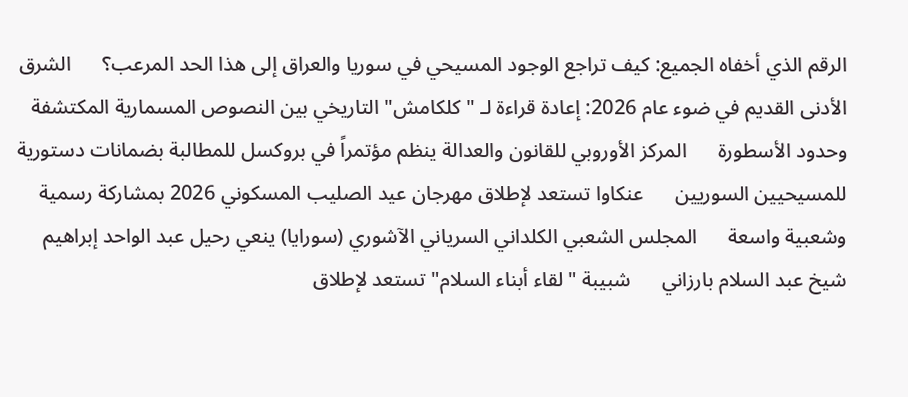الرقم الذي أخفاه الجميع: كيف تراجع الوجود المسيحي في سوريا والعراق إلى هذا الحد المرعب؟      الشرق الأدنى القديم في ضوء عام 2026: إعادة قراءة لـ "كلكامش" التاريخي بين النصوص المسمارية المكتشفة وحدود الأسطورة      المركز الأوروبي للقانون والعدالة ينظم مؤتمراً في بروكسل للمطالبة بضمانات دستورية للمسيحيين السوريين      عنكاوا تستعد لإطلاق مهرجان عيد الصليب المسكوني 2026 بمشاركة رسمية وشعبية واسعة      المجلس الشعبي الكلداني السرياني الآشوري (سورايا) ينعي رحيل عبد الواحد إبراهيم شيخ عبد السلام بارزاني      شبيبة "لقاء أبناء السلام" تستعد لإطلاق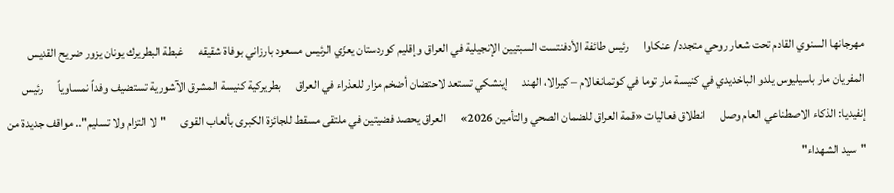مهرجانها السنوي القادم تحت شعار روحي متجدد/ عنكاوا      رئيس طائفة الأدفنتست السبتيين الإنجيلية في العراق وإقليم كوردستان يعزّي الرئيس مسعود بارزاني بوفاة شقيقه      غبطة البطريرك يونان يزور ضريح القديس المفريان مار باسيليوس يلدو الباخديدي في كنيسة مار توما في كوتمانغالام – كيرالا، الهند      إينشكي تستعد لاحتضان أضخم مزار للعذراء في العراق      بطريركية كنيسة المشرق الآشورية تستضيف وفداً نمساوياً      رئيس إنفيديا: الذكاء الاصطناعي العام وصل      انطلاق فعاليات «قمة العراق للضمان الصحي والتأمين 2026»      العراق يحصد فضيتين في ملتقى مسقط للجائزة الكبرى بألعاب القوى      "لا التزام ولا تسليم".. مواقف جديدة من "سيد الشهداء"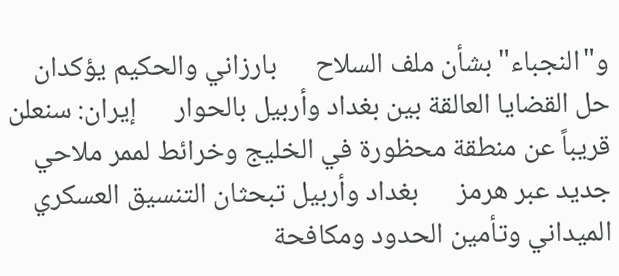و"النجباء" بشأن ملف السلاح      بارزاني والحكيم يؤكدان حل القضايا العالقة بين بغداد وأربيل بالحوار      إيران: سنعلن قريباً عن منطقة محظورة في الخليج وخرائط لممر ملاحي جديد عبر هرمز      بغداد وأربيل تبحثان التنسيق العسكري الميداني وتأمين الحدود ومكافحة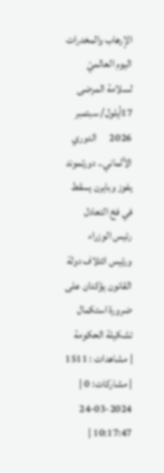الإرهاب والمخدرات      اليوم العالميّ لسلامة المرضى 17أيلول/ سبتمبر 2026      الدوري الألماني.. دورتموند يفوز وبايرن يسقط في فخ التعادل      رئيس الوزراء ورئيس ائتلاف دولة القانون يؤكدان على ضرورة استكمال تشكيلة الحكومة
| مشاهدات : 1511 | مشاركات: 0 | 2024-03-24 10:17:47 |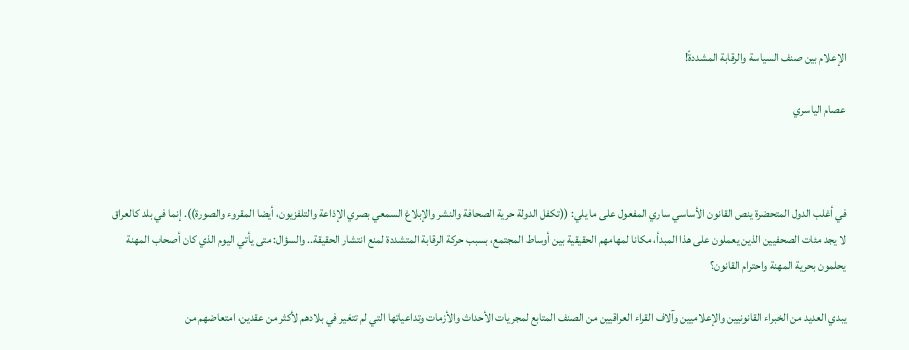الإعلام بين صنف السياسة والرقابة المشددةّ!

عصام الياسري



في أغلب الدول المتحضرة ينص القانون الأساسي ساري المفعول على ما يلي: ((تكفل الدولة حرية الصحافة والنشر والإبلاغ السمعي بصري الإذاعة والتلفزيون، أيضا المقروء والصورة)). إنما في بلد كالعراق لا يجد مئات الصحفيين الذين يعملون على هذا المبدأ، مكانا لمهامهم الحقيقية بين أوساط المجتمع، بسبب حركة الرقابة المتشددة لمنع انتشار الحقيقة.. والسؤال: متى يأتي اليوم الذي كان أصحاب المهنة يحلمون بحرية المهنة واحترام القانون؟

يبدي العديد من الخبراء القانونيين والإعلاميين وآلاف القراء العراقيين من الصنف المتابع لمجريات الأحداث والأزمات وتداعياتها التي لم تتغير في بلادهم لأكثر من عقدين، امتعاضهم من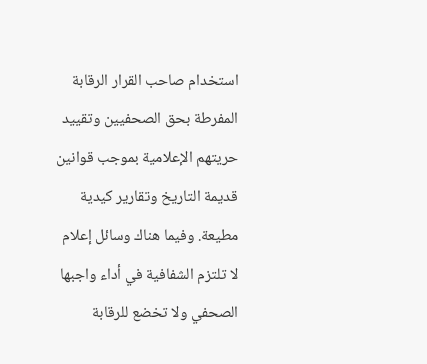استخدام صاحب القرار الرقابة المفرطة بحق الصحفيين وتقييد حريتهم الإعلامية بموجب قوانين قديمة التاريخ وتقارير كيدية مطيعة. وفيما هناك وسائل إعلام لا تلتزم الشفافية في أداء واجبها الصحفي ولا تخضع للرقابة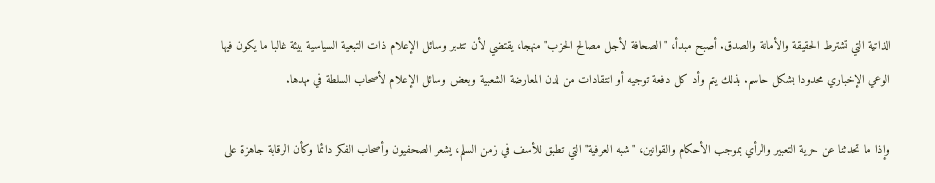الذاتية التي تشترط الحقيقة والأمانة والصدق. أصبح مبدأ، "الصحافة لأجل مصالح الحزب" منهجا، يقتضي لأن تتدبر وسائل الإعلام ذات التبعية السياسية بيئة غالبا ما يكون فيها الوعي الإخباري محدودا بشكل حاسم. بذلك يتم وأد كل دفعة توجيه أو انتقادات من لدن المعارضة الشعبية وبعض وسائل الإعلام لأصحاب السلطة في مهدها.

وإذا ما تحدثنا عن حرية التعبير والرأي بموجب الأحكام والقوانين، "شبه العرفية" التي تطبق للأسف في زمن السلم، يشعر الصحفيون وأصحاب الفكر دائما وكأن الرقابة جاهزة على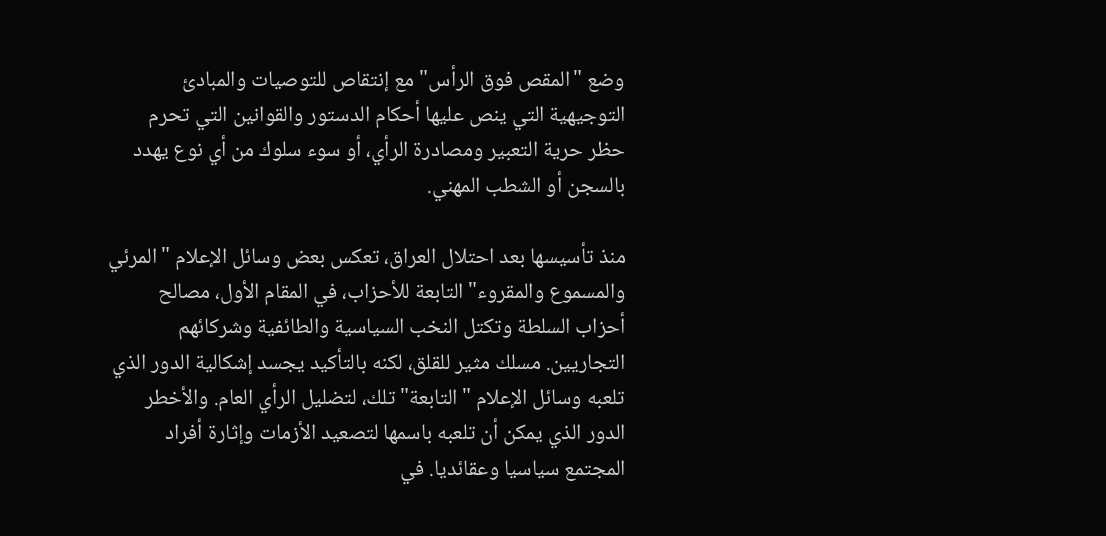وضع "المقص فوق الرأس" مع إنتقاص للتوصيات والمبادئ التوجيهية التي ينص عليها أحكام الدستور والقوانين التي تحرم حظر حرية التعبير ومصادرة الرأي، أو سوء سلوك من أي نوع يهدد بالسجن أو الشطب المهني.

منذ تأسيسها بعد احتلال العراق، تعكس بعض وسائل الإعلام "المرئي والمسموع والمقروء" التابعة للأحزاب، في المقام الأول، مصالح أحزاب السلطة وتكتل النخب السياسية والطائفية وشركائهم التجاريين. مسلك مثير للقلق، لكنه بالتأكيد يجسد إشكالية الدور الذي تلعبه وسائل الإعلام "التابعة" تلك، لتضليل الرأي العام. والأخطر الدور الذي يمكن أن تلعبه باسمها لتصعيد الأزمات وإثارة أفراد المجتمع سياسيا وعقائديا. في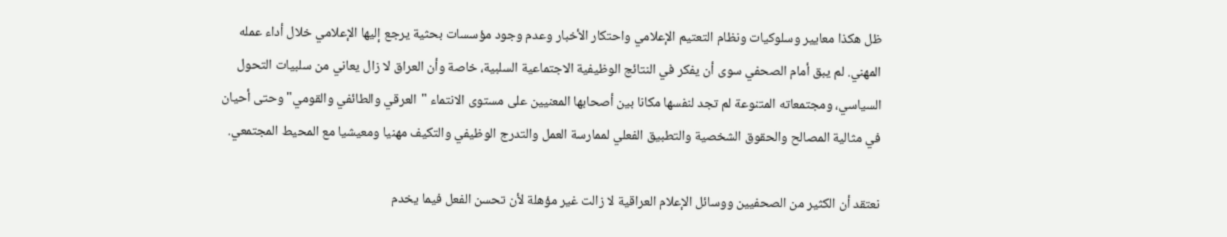ظل هكذا معايير وسلوكيات ونظام التعتيم الإعلامي واحتكار الأخبار وعدم وجود مؤسسات بحثية يرجع إليها الإعلامي خلال أداء عمله المهني. لم يبق أمام الصحفي سوى أن يفكر في النتائج الوظيفية الاجتماعية السلبية، خاصة وأن العراق لا زال يعاني من سلبيات التحول السياسي، ومجتمعاته المتنوعة لم تجد لنفسها مكانا بين أصحابها المعنيين على مستوى الانتماء "العرقي والطائفي والقومي" وحتى أحيان في مثالية المصالح والحقوق الشخصية والتطبيق الفعلي لممارسة العمل والتدرج الوظيفي والتكيف مهنيا ومعيشيا مع المحيط المجتمعي.

نعتقد أن الكثير من الصحفيين ووسائل الإعلام العراقية لا زالت غير مؤهلة لأن تحسن الفعل فيما يخدم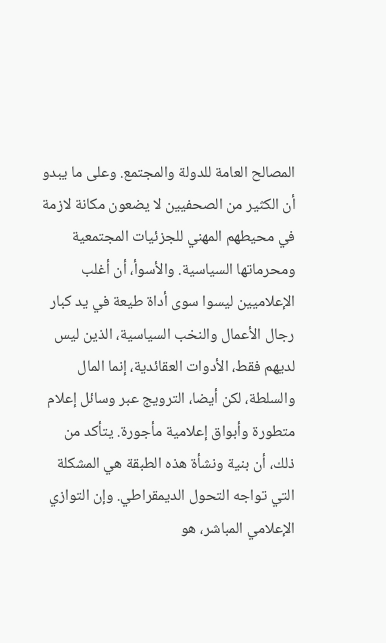المصالح العامة للدولة والمجتمع. وعلى ما يبدو أن الكثير من الصحفيين لا يضعون مكانة لازمة في محيطهم المهني للجزئيات المجتمعية ومحرماتها السياسية. والأسوأ، أن أغلب الإعلاميين ليسوا سوى أداة طيعة في يد كبار رجال الأعمال والنخب السياسية، الذين ليس لديهم فقط، الأدوات العقائدية، إنما المال والسلطة، لكن أيضا، الترويج عبر وسائل إعلام متطورة وأبواق إعلامية مأجورة. يتأكد من ذلك، أن بنية ونشأة هذه الطبقة هي المشكلة التي تواجه التحول الديمقراطي. وإن التوازي الإعلامي المباشر، هو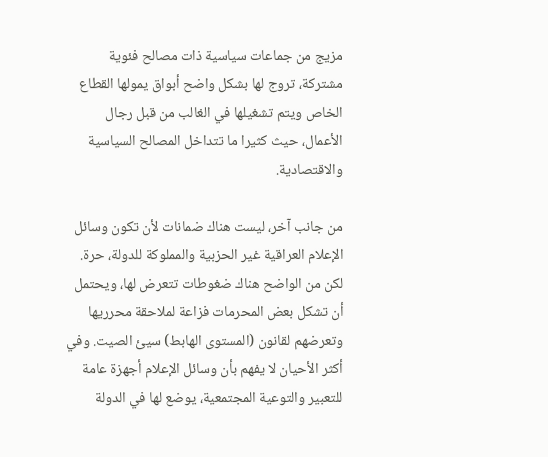مزيج من جماعات سياسية ذات مصالح فئوية مشتركة، تروج لها بشكل واضح أبواق يمولها القطاع الخاص ويتم تشغيلها في الغالب من قبل رجال الأعمال، حيث كثيرا ما تتداخل المصالح السياسية والاقتصادية.

من جانب آخر، ليست هناك ضمانات لأن تكون وسائل الإعلام العراقية غير الحزبية والمملوكة للدولة، حرة. لكن من الواضح هناك ضغوطات تتعرض لها، ويحتمل أن تشكل بعض المحرمات فزاعة لملاحقة محرريها وتعرضهم لقانون (المستوى الهابط) سيئ الصيت. وفي أكثر الأحيان لا يفهم بأن وسائل الإعلام أجهزة عامة للتعبير والتوعية المجتمعية، يوضع لها في الدولة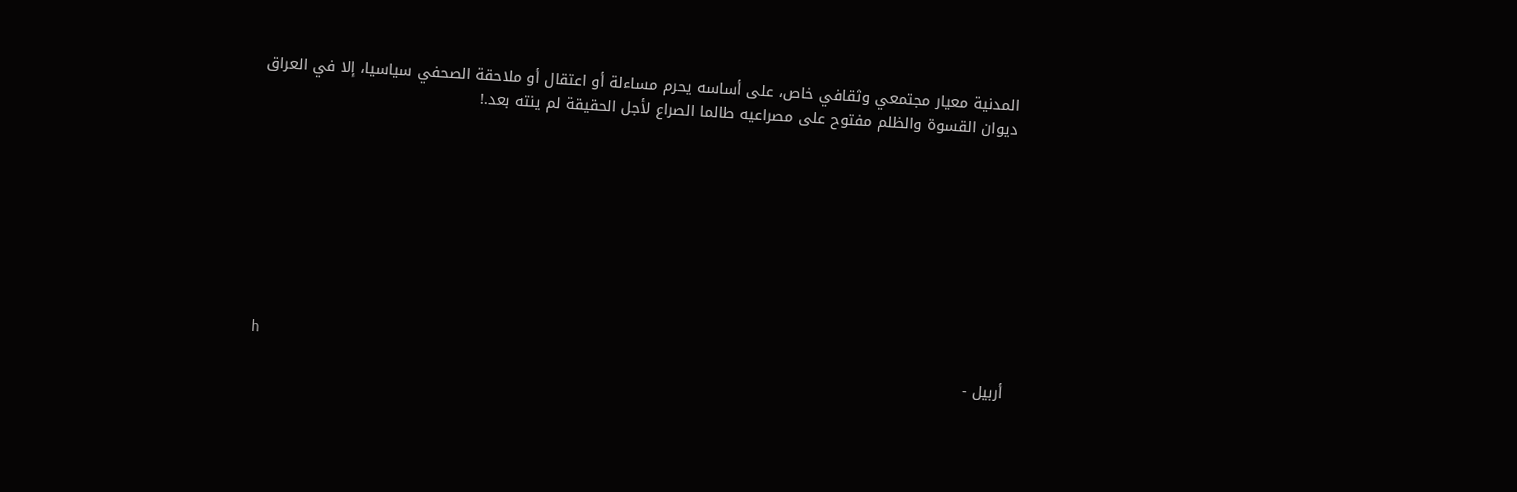المدنية معيار مجتمعي وثقافي خاص، على أساسه يحرم مساءلة أو اعتقال أو ملاحقة الصحفي سياسيا، إلا في العراق ديوان القسوة والظلم مفتوح على مصراعيه طالما الصراع لأجل الحقيقة لم ينته بعد.!









h
أربيل -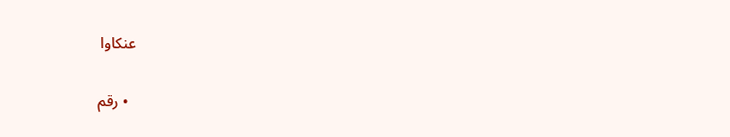عنكاوا

  • رقم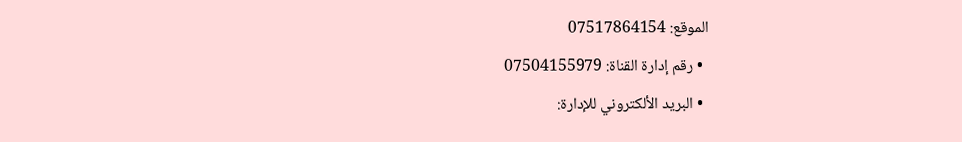الموقع: 07517864154
  • رقم إدارة القناة: 07504155979
  • البريد الألكتروني للإدارة: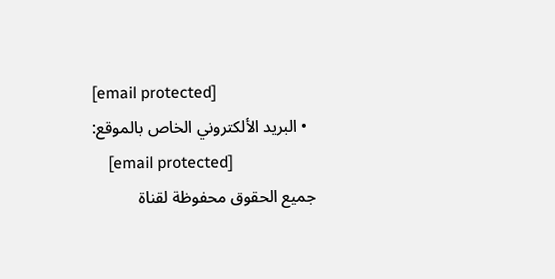[email protected]
  • البريد الألكتروني الخاص بالموقع:
    [email protected]
جميع الحقوق محفوظة لقناة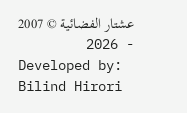عشتار الفضائية © 2007 - 2026
Developed by: Bilind Hirori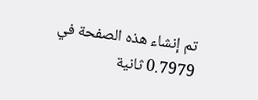تم إنشاء هذه الصفحة في 0.7979 ثانية